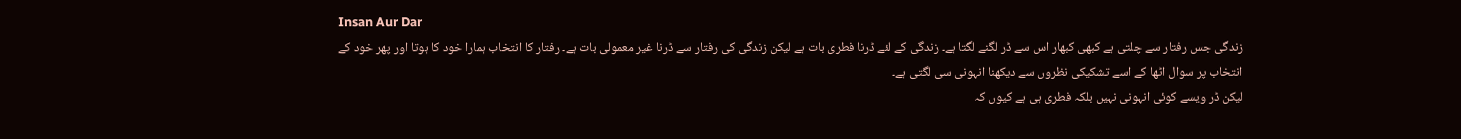Insan Aur Dar
زندگی جس رفتار سے چلتی ہے کبھی کبھار اس سے ڈر لگنے لگتا ہے۔ زندگی کے لئے ڈرنا فطری بات ہے لیکن زندگی کی رفتار سے ڈرنا غیر معمولی بات ہے۔ رفتار کا انتخاب ہمارا خود کا ہوتا اور پھر خود کے انتخاب پر سوال اٹھا کے اسے تشکیکی نظروں سے دیکھنا انہونی سی لگتی ہے۔
لیکن ڈر ویسے کوئی انہونی نہیں بلکہ فطری ہی ہے کیوں کہ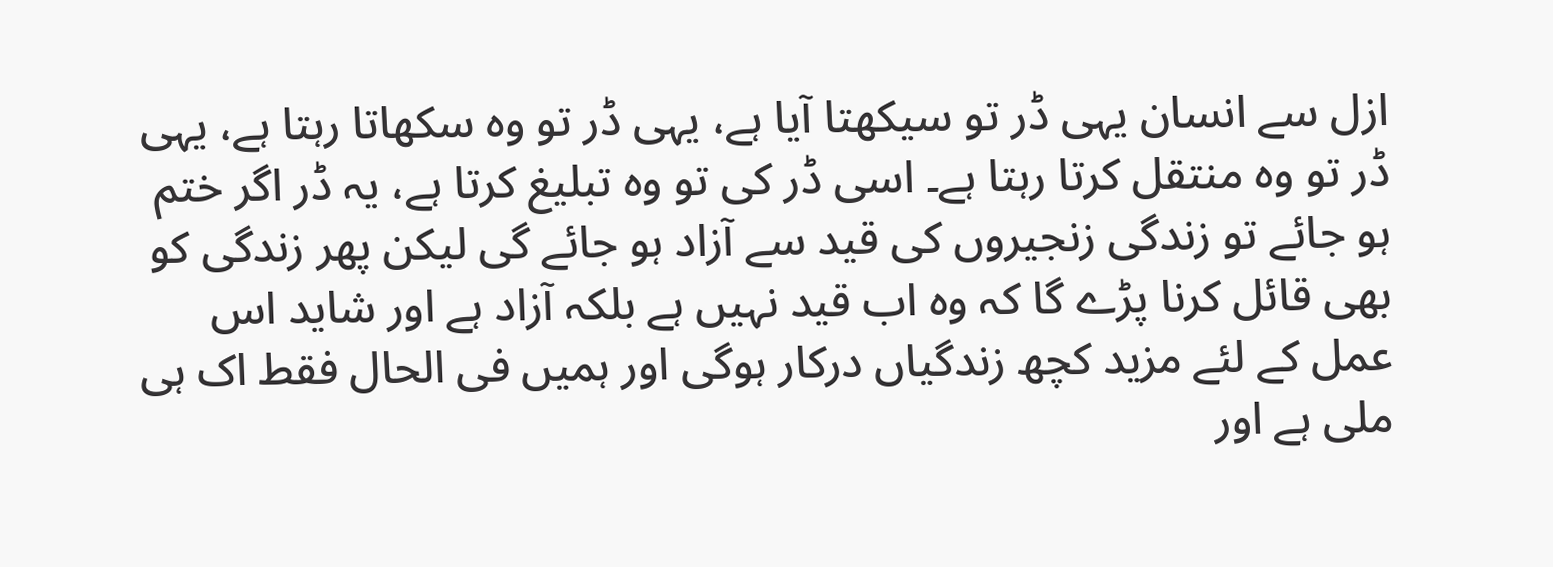ازل سے انسان یہی ڈر تو سیکھتا آیا ہے، یہی ڈر تو وہ سکھاتا رہتا ہے، یہی ڈر تو وہ منتقل کرتا رہتا ہے۔ اسی ڈر کی تو وہ تبلیغ کرتا ہے، یہ ڈر اگر ختم ہو جائے تو زندگی زنجیروں کی قید سے آزاد ہو جائے گی لیکن پھر زندگی کو بھی قائل کرنا پڑے گا کہ وہ اب قید نہیں ہے بلکہ آزاد ہے اور شاید اس عمل کے لئے مزید کچھ زندگیاں درکار ہوگی اور ہمیں فی الحال فقط اک ہی ملی ہے اور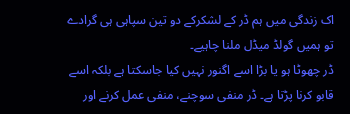اک زندگی میں ہم ڈر کے لشکرکے دو تین سپاہی ہی گرادے تو ہمیں گولڈ میڈل ملنا چاہیے۔
ڈر چھوٹا ہو یا بڑا اسے اگنور نہیں کیا جاسکتا ہے بلکہ اسے قابو کرنا پڑتا ہے۔ ڈر منفی سوچنے، منفی عمل کرنے اور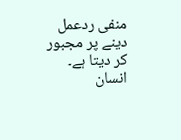منفی ردعمل دینے پر مجبور کر دیتا ہے۔ انسان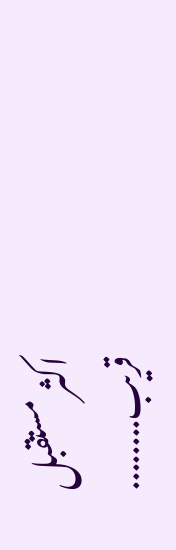اکثر مستقبل قریب........